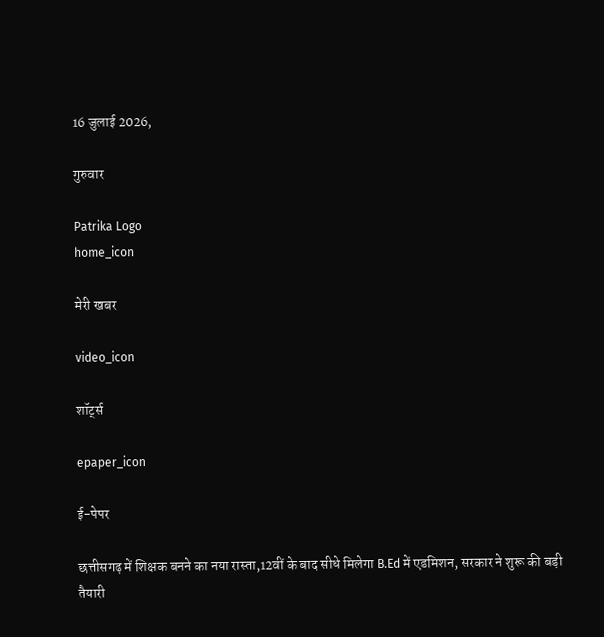16 जुलाई 2026,

गुरुवार

Patrika Logo
home_icon

मेरी खबर

video_icon

शॉर्ट्स

epaper_icon

ई-पेपर

छत्तीसगढ़ में शिक्षक बनने का नया रास्ता,12वीं के बाद सीधे मिलेगा B.Ed में एडमिशन, सरकार ने शुरू की बड़ी तैयारी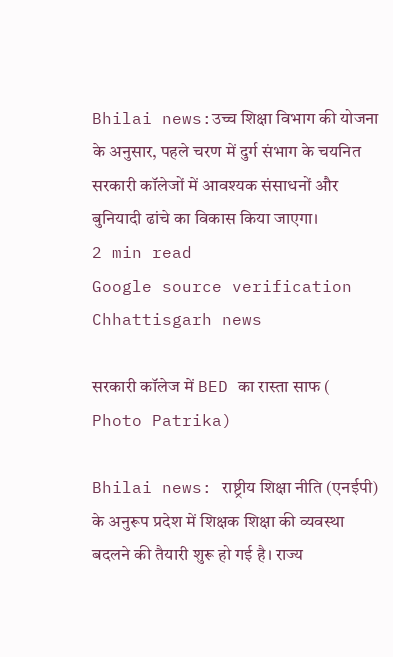Bhilai news:उच्च शिक्षा विभाग की योजना के अनुसार, पहले चरण में दुर्ग संभाग के चयनित सरकारी कॉलेजों में आवश्यक संसाधनों और बुनियादी ढांचे का विकास किया जाएगा।
2 min read
Google source verification
Chhattisgarh news

सरकारी कॉलेज में BED का रास्ता साफ ( Photo Patrika)

Bhilai news: राष्ट्रीय शिक्षा नीति (एनईपी) के अनुरूप प्रदेश में शिक्षक शिक्षा की व्यवस्था बदलने की तैयारी शुरू हो गई है। राज्य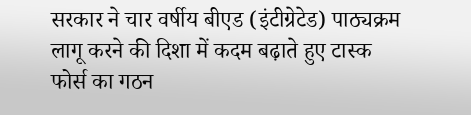सरकार ने चार वर्षीय बीएड (इंटीग्रेटेड) पाठ्यक्रम लागू करने की दिशा में कदम बढ़ाते हुए टास्क फोर्स का गठन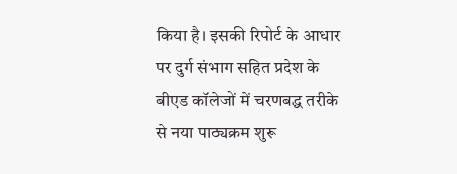किया है। इसकी रिपोर्ट के आधार पर दुर्ग संभाग सहित प्रदेश के बीएड कॉलेजों में चरणबद्ध तरीके से नया पाठ्यक्रम शुरू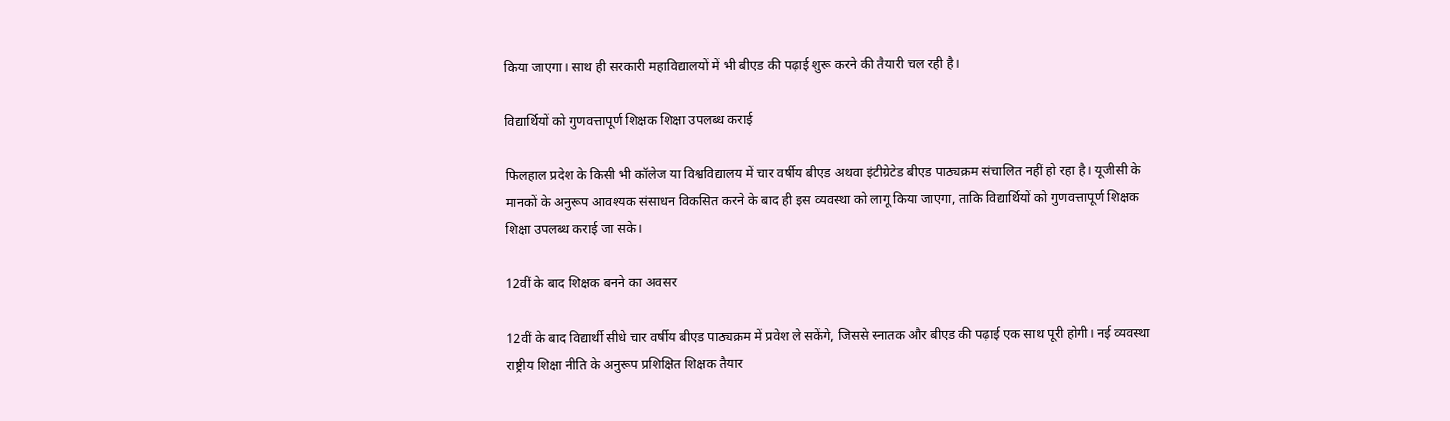किया जाएगा। साथ ही सरकारी महाविद्यालयों में भी बीएड की पढ़ाई शुरू करने की तैयारी चल रही है।

विद्यार्थियों को गुणवत्तापूर्ण शिक्षक शिक्षा उपलब्ध कराई

फिलहाल प्रदेश के किसी भी कॉलेज या विश्वविद्यालय में चार वर्षीय बीएड अथवा इंटीग्रेटेड बीएड पाठ्यक्रम संचालित नहीं हो रहा है। यूजीसी के मानकों के अनुरूप आवश्यक संसाधन विकसित करने के बाद ही इस व्यवस्था को लागू किया जाएगा, ताकि विद्यार्थियों को गुणवत्तापूर्ण शिक्षक शिक्षा उपलब्ध कराई जा सके।

12वीं के बाद शिक्षक बनने का अवसर

12वीं के बाद विद्यार्थी सीधे चार वर्षीय बीएड पाठ्यक्रम में प्रवेश ले सकेंगे, जिससे स्नातक और बीएड की पढ़ाई एक साथ पूरी होगी। नई व्यवस्था राष्ट्रीय शिक्षा नीति के अनुरूप प्रशिक्षित शिक्षक तैयार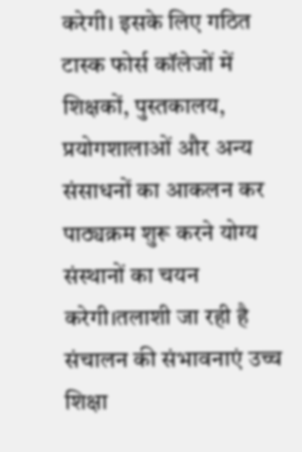करेगी। इसके लिए गठित टास्क फोर्स कॉलेजों में शिक्षकों, पुस्तकालय, प्रयोगशालाओं और अन्य संसाधनों का आकलन कर पाठ्यक्रम शुरू करने योग्य संस्थानों का चयन करेगी।तलाशी जा रही है संचालन की संभावनाएं उच्च शिक्षा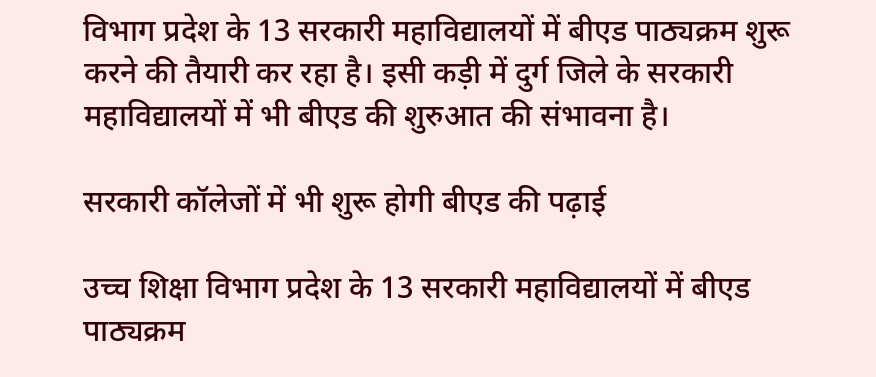विभाग प्रदेश के 13 सरकारी महाविद्यालयों में बीएड पाठ्यक्रम शुरू करने की तैयारी कर रहा है। इसी कड़ी में दुर्ग जिले के सरकारी महाविद्यालयों में भी बीएड की शुरुआत की संभावना है।

सरकारी कॉलेजों में भी शुरू होगी बीएड की पढ़ाई

उच्च शिक्षा विभाग प्रदेश के 13 सरकारी महाविद्यालयों में बीएड पाठ्यक्रम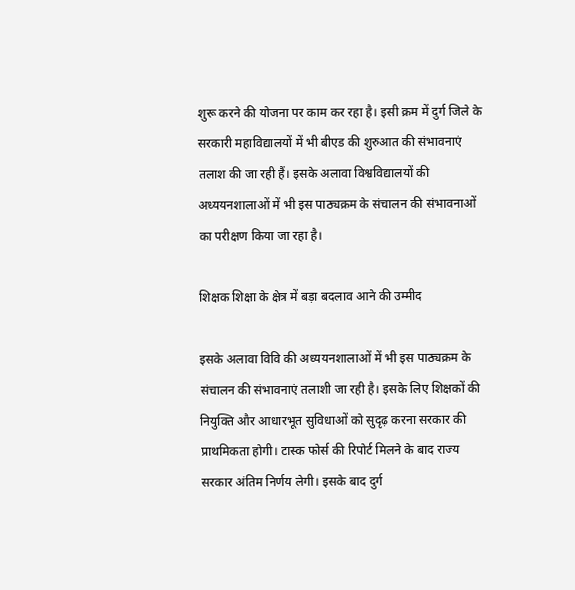शुरू करने की योजना पर काम कर रहा है। इसी क्रम में दुर्ग जिले के सरकारी महाविद्यालयों में भी बीएड की शुरुआत की संभावनाएं तलाश की जा रही हैं। इसके अलावा विश्वविद्यालयों की अध्ययनशालाओं में भी इस पाठ्यक्रम के संचालन की संभावनाओं का परीक्षण किया जा रहा है।

शिक्षक शिक्षा के क्षेत्र में बड़ा बदलाव आने की उम्मीद

इसके अलावा विवि की अध्ययनशालाओं में भी इस पाठ्यक्रम के संचालन की संभावनाएं तलाशी जा रही है। इसके लिए शिक्षकों की नियुक्ति और आधारभूत सुविधाओं को सुदृढ़ करना सरकार की प्राथमिकता होगी। टास्क फोर्स की रिपोर्ट मिलने के बाद राज्य सरकार अंतिम निर्णय लेगी। इसके बाद दुर्ग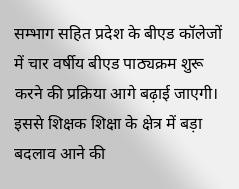सम्भाग सहित प्रदेश के बीएड कॉलेजों में चार वर्षीय बीएड पाठ्यक्रम शुरू करने की प्रक्रिया आगे बढ़ाई जाएगी। इससे शिक्षक शिक्षा के क्षेत्र में बड़ा बदलाव आने की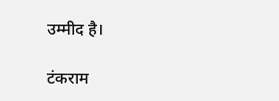उम्मीद है।

टंकराम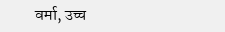वर्मा, उच्च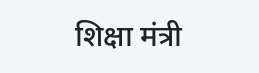शिक्षा मंत्री